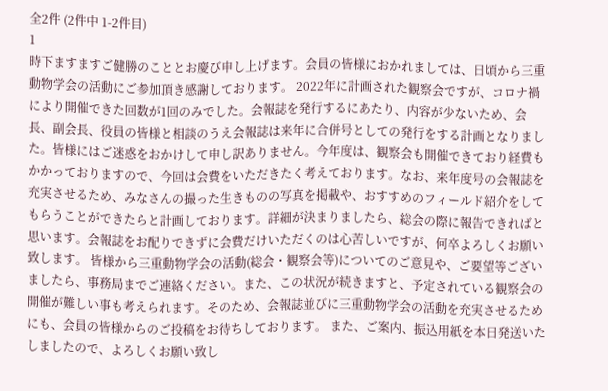全2件 (2件中 1-2件目)
1
時下ますますご健勝のこととお慶び申し上げます。会員の皆様におかれましては、日頃から三重動物学会の活動にご参加頂き感謝しております。 2022年に計画された観察会ですが、コロナ禍により開催できた回数が1回のみでした。会報誌を発行するにあたり、内容が少ないため、会長、副会長、役員の皆様と相談のうえ会報誌は来年に合併号としての発行をする計画となりました。皆様にはご迷惑をおかけして申し訳ありません。今年度は、観察会も開催できており経費もかかっておりますので、今回は会費をいただきたく考えております。なお、来年度号の会報誌を充実させるため、みなさんの撮った生きものの写真を掲載や、おすすめのフィールド紹介をしてもらうことができたらと計画しております。詳細が決まりましたら、総会の際に報告できればと思います。会報誌をお配りできずに会費だけいただくのは心苦しいですが、何卒よろしくお願い致します。 皆様から三重動物学会の活動(総会・観察会等)についてのご意見や、ご要望等ございましたら、事務局までご連絡ください。また、この状況が続きますと、予定されている観察会の開催が難しい事も考えられます。そのため、会報誌並びに三重動物学会の活動を充実させるためにも、会員の皆様からのご投稿をお待ちしております。 また、ご案内、振込用紙を本日発送いたしましたので、よろしくお願い致し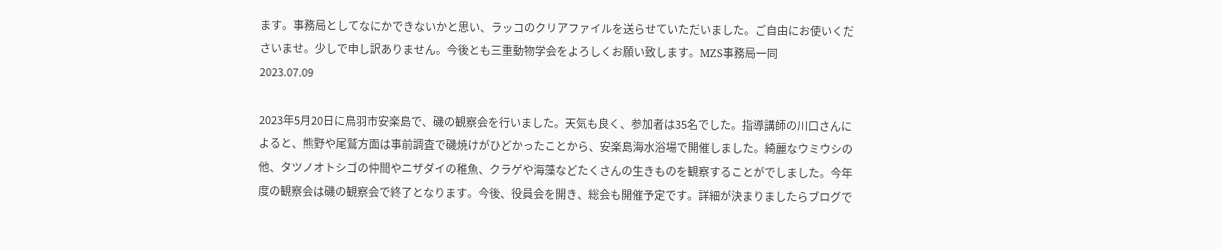ます。事務局としてなにかできないかと思い、ラッコのクリアファイルを送らせていただいました。ご自由にお使いくださいませ。少しで申し訳ありません。今後とも三重動物学会をよろしくお願い致します。MZS事務局一同
2023.07.09

2023年5月20日に鳥羽市安楽島で、磯の観察会を行いました。天気も良く、参加者は35名でした。指導講師の川口さんによると、熊野や尾鷲方面は事前調査で磯焼けがひどかったことから、安楽島海水浴場で開催しました。綺麗なウミウシの他、タツノオトシゴの仲間やニザダイの稚魚、クラゲや海藻などたくさんの生きものを観察することがでしました。今年度の観察会は磯の観察会で終了となります。今後、役員会を開き、総会も開催予定です。詳細が決まりましたらブログで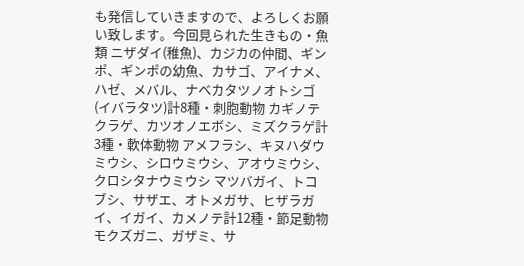も発信していきますので、よろしくお願い致します。今回見られた生きもの・魚類 ニザダイ(稚魚)、カジカの仲間、ギンポ、ギンポの幼魚、カサゴ、アイナメ、ハゼ、メバル、ナベカタツノオトシゴ(イバラタツ)計8種・刺胞動物 カギノテクラゲ、カツオノエボシ、ミズクラゲ計3種・軟体動物 アメフラシ、キヌハダウミウシ、シロウミウシ、アオウミウシ、クロシタナウミウシ マツバガイ、トコブシ、サザエ、オトメガサ、ヒザラガイ、イガイ、カメノテ計12種・節足動物 モクズガニ、ガザミ、サ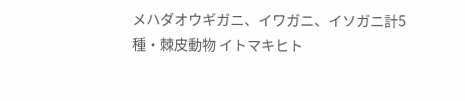メハダオウギガニ、イワガニ、イソガニ計5種・棘皮動物 イトマキヒト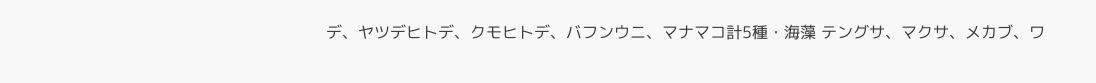デ、ヤツデヒトデ、クモヒトデ、バフンウニ、マナマコ計5種・海藻 テングサ、マクサ、メカブ、ワ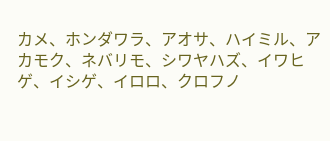カメ、ホンダワラ、アオサ、ハイミル、アカモク、ネバリモ、シワヤハズ、イワヒゲ、イシゲ、イロロ、クロフノ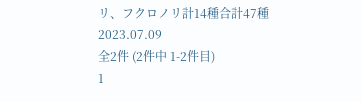リ、フクロノリ計14種合計47種
2023.07.09
全2件 (2件中 1-2件目)
1